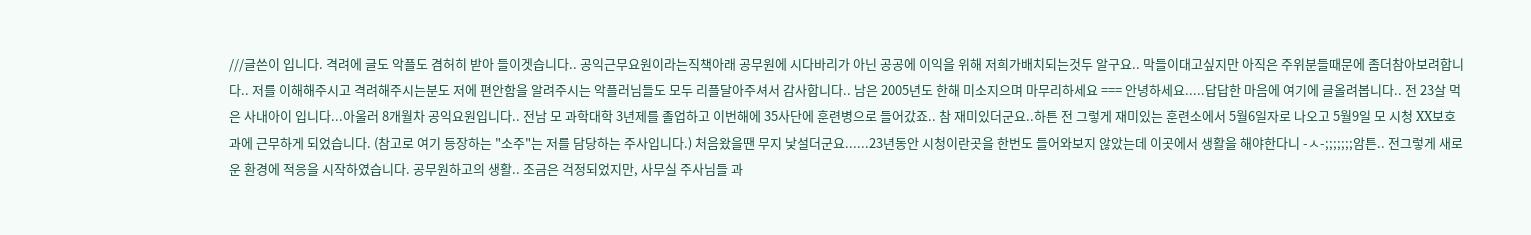///글쓴이 입니다. 격려에 글도 악플도 겸허히 받아 들이겟습니다.. 공익근무요원이라는직책아래 공무원에 시다바리가 아닌 공공에 이익을 위해 저희가배치되는것두 알구요.. 막들이대고싶지만 아직은 주위분들때문에 좀더참아보려합니다.. 저를 이해해주시고 격려해주시는분도 저에 편안함을 알려주시는 악플러님들도 모두 리플달아주셔서 감사합니다.. 남은 2005년도 한해 미소지으며 마무리하세요 === 안녕하세요.....답답한 마음에 여기에 글올려봅니다.. 전 23살 먹은 사내아이 입니다...아울러 8개월차 공익요원입니다.. 전남 모 과학대학 3년제를 졸업하고 이번해에 35사단에 훈련병으로 들어갔죠.. 참 재미있더군요..하튼 전 그렇게 재미있는 훈련소에서 5월6일자로 나오고 5월9일 모 시청 XX보호과에 근무하게 되었습니다. (참고로 여기 등장하는 "소주"는 저를 담당하는 주사입니다.) 처음왔을땐 무지 낯설더군요......23년동안 시청이란곳을 한번도 들어와보지 않았는데 이곳에서 생활을 해야한다니 -ㅅ-;;;;;;;암튼.. 전그렇게 새로운 환경에 적응을 시작하였습니다. 공무원하고의 생활.. 조금은 걱정되었지만, 사무실 주사님들 과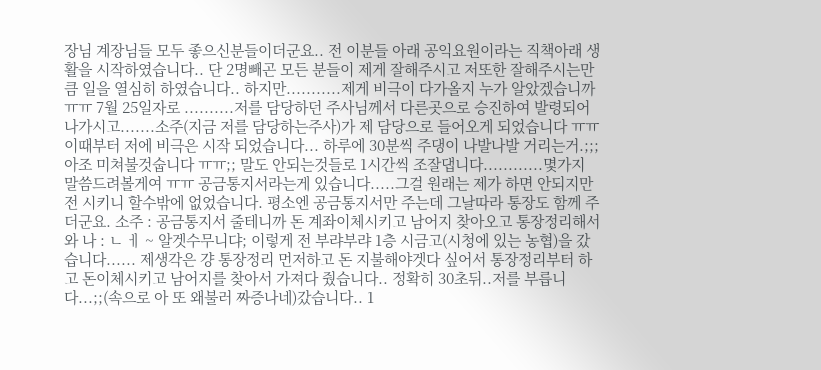장님 계장님들 모두 좋으신분들이더군요.. 전 이분들 아래 공익요원이라는 직책아래 생활을 시작하였습니다.. 단 2명빼곤 모든 분들이 제게 잘해주시고 저또한 잘해주시는만큼 일을 열심히 하였습니다.. 하지만...........제게 비극이 다가올지 누가 알았겠습니까 ㅠㅠ 7월 25일자로 ..........저를 담당하던 주사님께서 다른곳으로 승진하여 발령되어 나가시고.......소주(지금 저를 담당하는주사)가 제 담당으로 들어오게 되었습니다 ㅠㅠ 이때부터 저에 비극은 시작 되었습니다... 하루에 30분씩 주댕이 나발나발 거리는거.;;;아조 미쳐불것숩니다 ㅠㅠ;; 말도 안되는것들로 1시간씩 조잘댑니다............몇가지 말씀드려볼게여 ㅠㅠ 공금통지서라는게 있습니다.....그걸 원래는 제가 하면 안되지만 전 시키니 할수밖에 없었습니다. 평소엔 공금통지서만 주는데 그날따라 통장도 함께 주더군요. 소주 : 공금통지서 줄테니까 돈 계좌이체시키고 남어지 찾아오고 통장정리해서와 나 : ㄴ ㅔ ~ 알겟수무니댜; 이렇게 전 부랴부랴 1층 시금고(시청에 있는 농협)을 갔습니다...... 제생각은 걍 통장정리 먼저하고 돈 지불해야겟다 싶어서 통장정리부터 하고 돈이체시키고 남어지를 찾아서 가져다 줬습니다.. 정확히 30초뒤..저를 부릅니다...;;(속으로 아 또 왜불러 짜증나네)갔습니다.. 1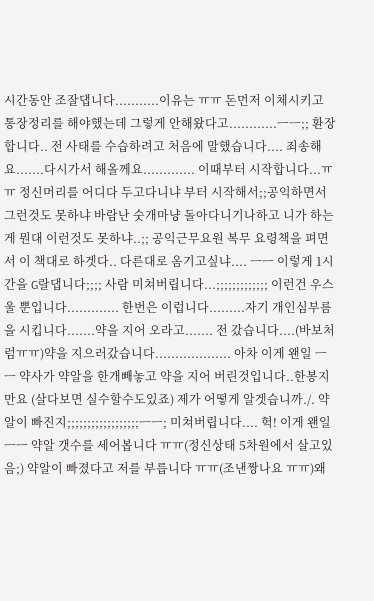시간동안 조잘댑니다...........이유는 ㅠㅠ 돈먼저 이체시키고 통장정리를 해야했는데 그렇게 안해왔다고............ㅡㅡ;; 환장합니다.. 전 사태를 수습하려고 처음에 말했습니다.... 죄송해요.......다시가서 해올께요............. 이때부터 시작합니다...ㅠㅠ 정신머리를 어디다 두고다니냐 부터 시작해서;;공익하면서 그런것도 못하냐 바람난 숫개마냥 돌아다니기나하고 니가 하는게 뭔대 이런것도 못하냐..;; 공익근무요원 복무 요령책을 펴면서 이 책대로 하겟다.. 다른대로 옴기고싶냐.... ㅡㅡ 이렇게 1시간을 G랄댑니다;;;; 사람 미쳐버립니다...;;;;;;;;;;;;; 이런건 우스울 뿐입니다............. 한번은 이럽니다.........자기 개인심부름을 시킵니다.......약을 지어 오라고....... 전 갔습니다....(바보처럼ㅠㅠ)약을 지으러갔습니다................... 아차 이게 왠일 ㅡㅡ 약사가 약알을 한개빼놓고 약을 지어 버린것입니다..한봉지만요 (살다보면 실수할수도있죠) 제가 어떻게 알겟습니까./. 약 알이 빠진지;;;;;;;;;;;;;;;;;;ㅡㅡ; 미쳐버립니다.... 헉! 이게 왠일 ㅡㅡ 약알 갯수를 세어봅니다 ㅠㅠ(정신상태 5차원에서 살고있음;) 약알이 빠졌다고 저를 부릅니다 ㅠㅠ(조낸짱나요 ㅠㅠ)왜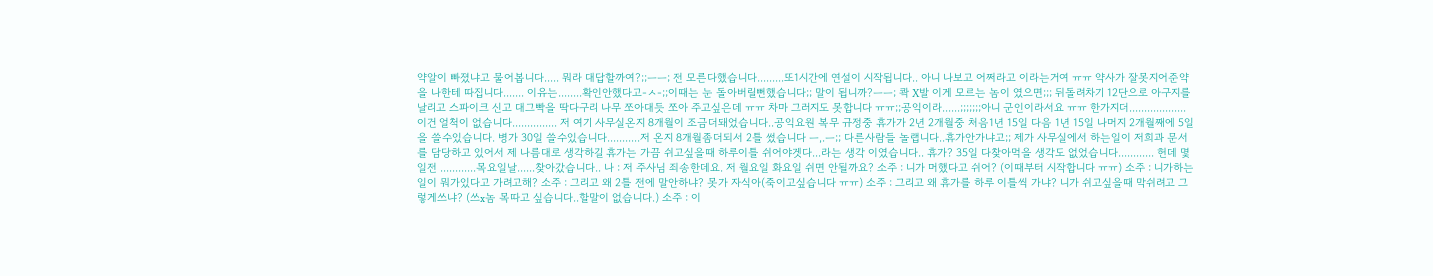약알이 빠졌냐고 물어봅니다..... 뭐라 대답할까여?;;ㅡㅡ; 전 모른다했습니다.........또1시간에 연설이 시작됩니다.. 아니 나보고 어쩌라고 이라는거여 ㅠㅠ 약사가 잘못지어준약을 나한테 따집니다....... 이유는........확인안했다고-ㅅ-;;이때는 눈 돌아버릴뻔했습니다;; 말이 됩니까?ㅡㅡ; 콱 X발 이게 모르는 놈이 였으면;;; 뒤돌려차기 12단으로 아구지를 날리고 스파이크 신고 대그빡을 딱다구리 나무 쪼아대듯 쪼아 주고싶은데 ㅠㅠ 차마 그러지도 못합니다 ㅠㅠ;;공익이라......;;;;;;;아니 군인이라서요 ㅠㅠ 한가지더...................이건 얼척이 없습니다............... 저 여기 사무실온지 8개월이 조금더돼었습니다..공익요원 복무 규정중 휴가가 2년 2개월중 처음1년 15일 다음 1년 15일 나머지 2개월째에 5일을 쓸수있습니다. 병가 30일 쓸수있습니다...........저 온지 8개월좀더되서 2틀 썼습니다 ㅡ,.ㅡ;; 다른사람들 놀랩니다..휴가안가냐고;; 제가 사무실에서 하는일이 저희과 문서를 담당하고 있어서 제 나름대로 생각하길 휴가는 가끔 쉬고싶을때 하루이틀 쉬어야겟다...라는 생각 이였습니다.. 휴가? 35일 다찾아먹을 생각도 없었습니다............ 헌데 몇일전 ............목요일날......찾아갔습니다.. 나 : 저 주사님 죄송한데요. 저 월요일 화요일 쉬면 안될까요? 소주 : 니가 머했다고 쉬어? (이때부터 시작합니다 ㅠㅠ) 소주 : 니가하는일이 뭐가있다고 가려고해? 소주 : 그리고 왜 2틀 전에 말안하냐? 못가 자식아(죽이고싶습니다 ㅠㅠ) 소주 : 그리고 왜 휴가를 하루 이틀씩 가냐? 니가 쉬고싶을때 막쉬려고 그렇게쓰냐? (쓰x놈 목따고 싶습니다..할말이 없습니다.) 소주 : 이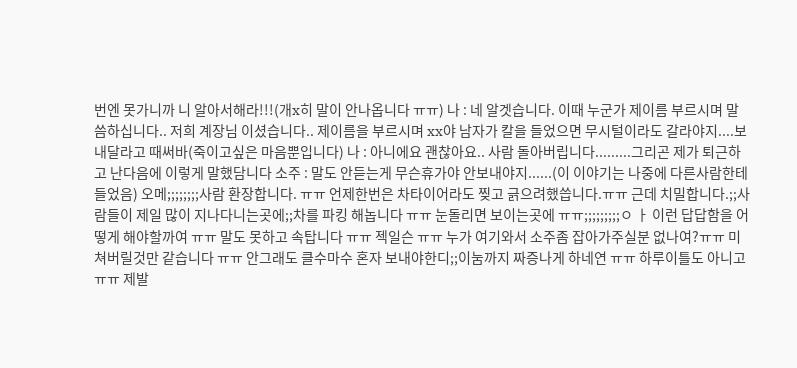번엔 못가니까 니 알아서해라!!!(개x히 말이 안나옵니다 ㅠㅠ) 나 : 네 알겟습니다. 이때 누군가 제이름 부르시며 말씀하십니다.. 저희 계장님 이셨습니다.. 제이름을 부르시며 xx야 남자가 칼을 들었으면 무시털이라도 갈라야지....보내달라고 때써바(죽이고싶은 마음뿐입니다) 나 : 아니에요 괜찮아요.. 사람 돌아버립니다.........그리곤 제가 퇴근하고 난다음에 이렇게 말했담니다 소주 : 말도 안듣는게 무슨휴가야 안보내야지......(이 이야기는 나중에 다른사람한테 들었음) 오메;;;;;;;;사람 환장합니다. ㅠㅠ 언제한번은 차타이어라도 찢고 긁으려했씁니다.ㅠㅠ 근데 치밀합니다.;;사람들이 제일 많이 지나다니는곳에;;차를 파킹 해놉니다 ㅠㅠ 눈돌리면 보이는곳에 ㅠㅠ;;;;;;;;;ㅇ ㅏ 이런 답답함을 어떻게 해야할까여 ㅠㅠ 말도 못하고 속탑니다 ㅠㅠ 젝일슨 ㅠㅠ 누가 여기와서 소주좀 잡아가주실분 없나여?ㅠㅠ 미쳐버릴것만 같습니다 ㅠㅠ 안그래도 클수마수 혼자 보내야한디;;이눔까지 짜증나게 하네연 ㅠㅠ 하루이틀도 아니고 ㅠㅠ 제발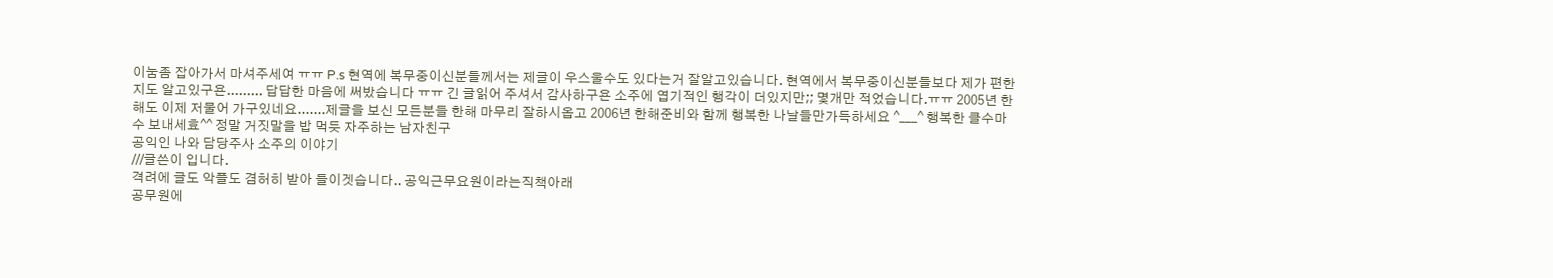이눔좀 잡아가서 마셔주세여 ㅠㅠ P.s 현역에 복무중이신분들께서는 제글이 우스울수도 있다는거 잘알고있습니다. 현역에서 복무중이신분들보다 제가 편한지도 알고있구욘......... 답답한 마음에 써밨습니다 ㅠㅠ 긴 글읽어 주셔서 감사하구욘 소주에 엽기적인 행각이 더있지만;; 몇개만 적었습니다.ㅠㅠ 2005년 한해도 이제 저물어 가구있네요.......제글을 보신 모든분들 한해 마무리 잘하시옵고 2006년 한해준비와 함께 행복한 나날들만가득하세요 ^___^ 행복한 클수마수 보내세효^^ 정말 거짓말을 밥 먹듯 자주하는 남자친구
공익인 나와 담당주사 소주의 이야기
///글쓴이 입니다.
격려에 글도 악플도 겸허히 받아 들이겟습니다.. 공익근무요원이라는직책아래
공무원에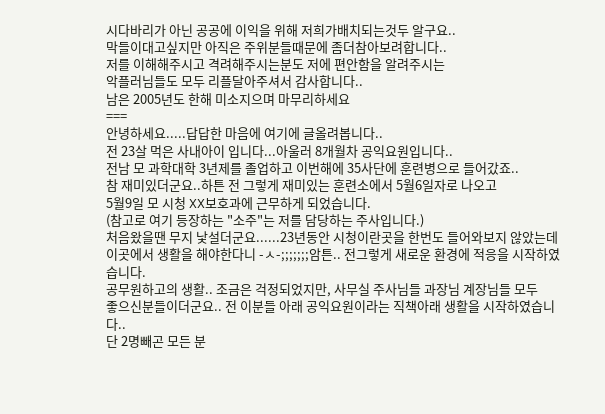시다바리가 아닌 공공에 이익을 위해 저희가배치되는것두 알구요..
막들이대고싶지만 아직은 주위분들때문에 좀더참아보려합니다..
저를 이해해주시고 격려해주시는분도 저에 편안함을 알려주시는
악플러님들도 모두 리플달아주셔서 감사합니다..
남은 2005년도 한해 미소지으며 마무리하세요
===
안녕하세요.....답답한 마음에 여기에 글올려봅니다..
전 23살 먹은 사내아이 입니다...아울러 8개월차 공익요원입니다..
전남 모 과학대학 3년제를 졸업하고 이번해에 35사단에 훈련병으로 들어갔죠..
참 재미있더군요..하튼 전 그렇게 재미있는 훈련소에서 5월6일자로 나오고
5월9일 모 시청 XX보호과에 근무하게 되었습니다.
(참고로 여기 등장하는 "소주"는 저를 담당하는 주사입니다.)
처음왔을땐 무지 낯설더군요......23년동안 시청이란곳을 한번도 들어와보지 않았는데
이곳에서 생활을 해야한다니 -ㅅ-;;;;;;;암튼.. 전그렇게 새로운 환경에 적응을 시작하였습니다.
공무원하고의 생활.. 조금은 걱정되었지만, 사무실 주사님들 과장님 계장님들 모두
좋으신분들이더군요.. 전 이분들 아래 공익요원이라는 직책아래 생활을 시작하였습니다..
단 2명빼곤 모든 분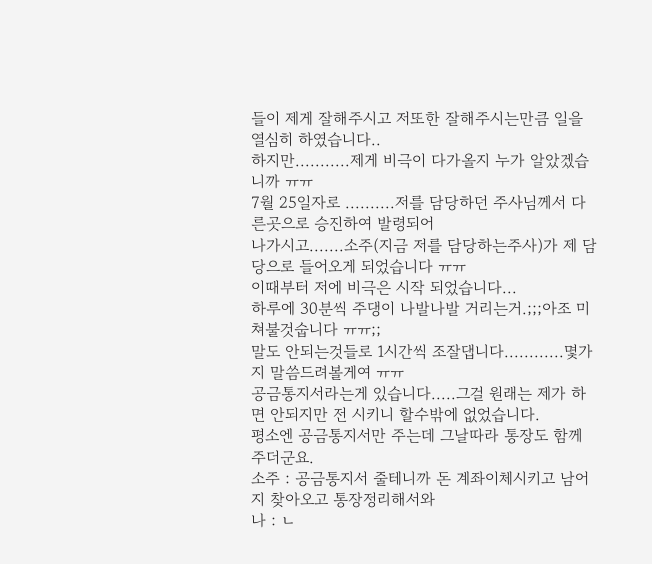들이 제게 잘해주시고 저또한 잘해주시는만큼 일을 열심히 하였습니다..
하지만...........제게 비극이 다가올지 누가 알았겠습니까 ㅠㅠ
7월 25일자로 ..........저를 담당하던 주사님께서 다른곳으로 승진하여 발령되어
나가시고.......소주(지금 저를 담당하는주사)가 제 담당으로 들어오게 되었습니다 ㅠㅠ
이때부터 저에 비극은 시작 되었습니다...
하루에 30분씩 주댕이 나발나발 거리는거.;;;아조 미쳐불것숩니다 ㅠㅠ;;
말도 안되는것들로 1시간씩 조잘댑니다............몇가지 말씀드려볼게여 ㅠㅠ
공금통지서라는게 있습니다.....그걸 원래는 제가 하면 안되지만 전 시키니 할수밖에 없었습니다.
평소엔 공금통지서만 주는데 그날따라 통장도 함께 주더군요.
소주 : 공금통지서 줄테니까 돈 계좌이체시키고 남어지 찾아오고 통장정리해서와
나 : ㄴ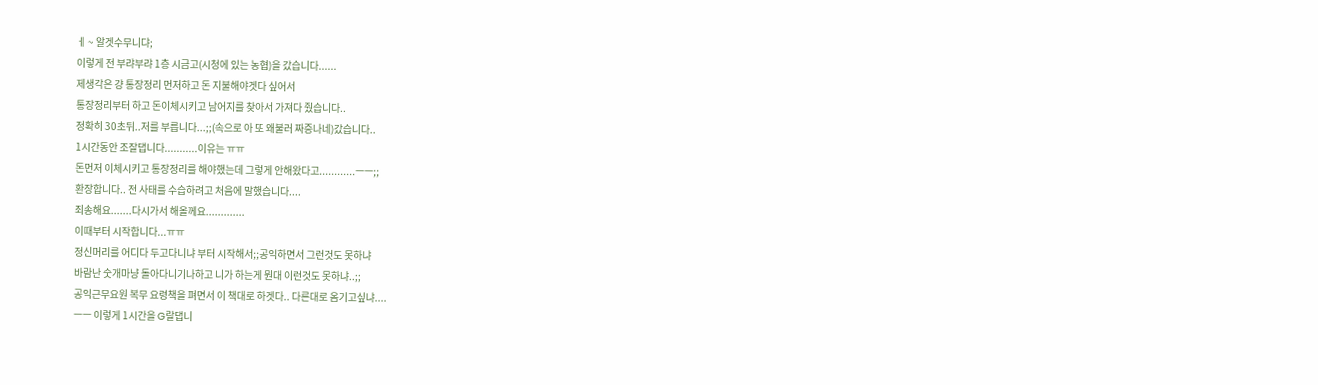ㅔ ~ 알겟수무니댜;
이렇게 전 부랴부랴 1층 시금고(시청에 있는 농협)을 갔습니다......
제생각은 걍 통장정리 먼저하고 돈 지불해야겟다 싶어서
통장정리부터 하고 돈이체시키고 남어지를 찾아서 가져다 줬습니다..
정확히 30초뒤..저를 부릅니다...;;(속으로 아 또 왜불러 짜증나네)갔습니다..
1시간동안 조잘댑니다...........이유는 ㅠㅠ
돈먼저 이체시키고 통장정리를 해야했는데 그렇게 안해왔다고............ㅡㅡ;;
환장합니다.. 전 사태를 수습하려고 처음에 말했습니다....
죄송해요.......다시가서 해올께요.............
이때부터 시작합니다...ㅠㅠ
정신머리를 어디다 두고다니냐 부터 시작해서;;공익하면서 그런것도 못하냐
바람난 숫개마냥 돌아다니기나하고 니가 하는게 뭔대 이런것도 못하냐..;;
공익근무요원 복무 요령책을 펴면서 이 책대로 하겟다.. 다른대로 옴기고싶냐....
ㅡㅡ 이렇게 1시간을 G랄댑니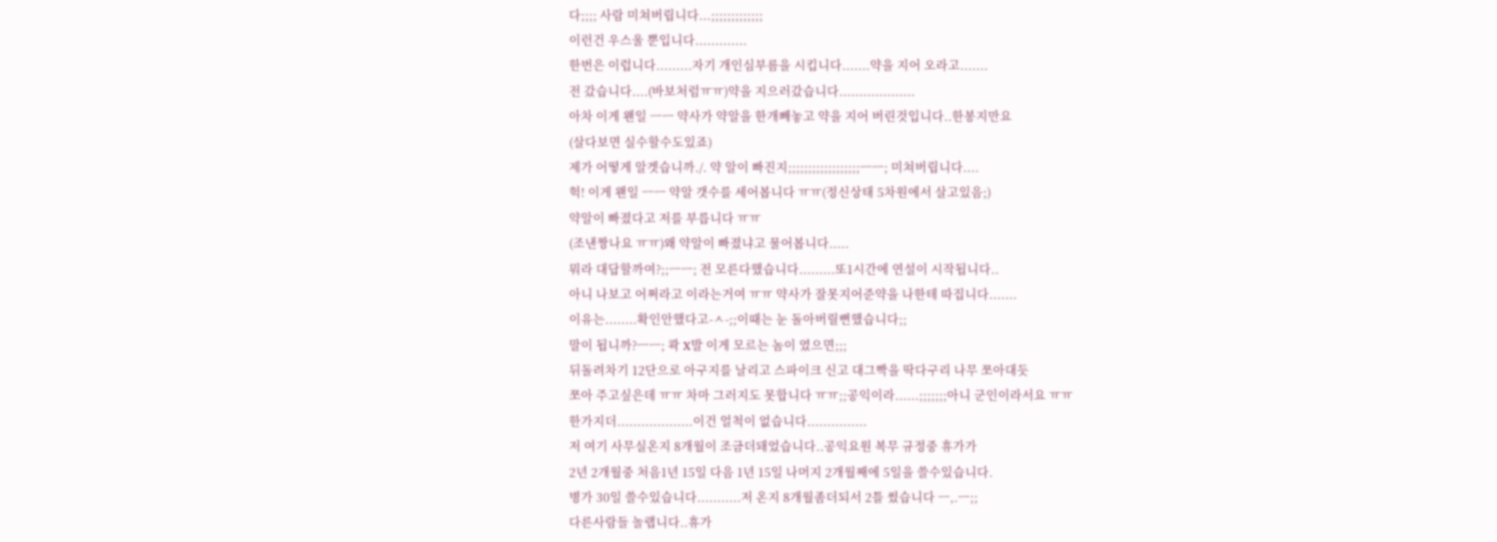다;;;; 사람 미쳐버립니다...;;;;;;;;;;;;;
이런건 우스울 뿐입니다.............
한번은 이럽니다.........자기 개인심부름을 시킵니다.......약을 지어 오라고.......
전 갔습니다....(바보처럼ㅠㅠ)약을 지으러갔습니다...................
아차 이게 왠일 ㅡㅡ 약사가 약알을 한개빼놓고 약을 지어 버린것입니다..한봉지만요
(살다보면 실수할수도있죠)
제가 어떻게 알겟습니까./. 약 알이 빠진지;;;;;;;;;;;;;;;;;;ㅡㅡ; 미쳐버립니다....
헉! 이게 왠일 ㅡㅡ 약알 갯수를 세어봅니다 ㅠㅠ(정신상태 5차원에서 살고있음;)
약알이 빠졌다고 저를 부릅니다 ㅠㅠ
(조낸짱나요 ㅠㅠ)왜 약알이 빠졌냐고 물어봅니다.....
뭐라 대답할까여?;;ㅡㅡ; 전 모른다했습니다.........또1시간에 연설이 시작됩니다..
아니 나보고 어쩌라고 이라는거여 ㅠㅠ 약사가 잘못지어준약을 나한테 따집니다.......
이유는........확인안했다고-ㅅ-;;이때는 눈 돌아버릴뻔했습니다;;
말이 됩니까?ㅡㅡ; 콱 X발 이게 모르는 놈이 였으면;;;
뒤돌려차기 12단으로 아구지를 날리고 스파이크 신고 대그빡을 딱다구리 나무 쪼아대듯
쪼아 주고싶은데 ㅠㅠ 차마 그러지도 못합니다 ㅠㅠ;;공익이라......;;;;;;;아니 군인이라서요 ㅠㅠ
한가지더...................이건 얼척이 없습니다...............
저 여기 사무실온지 8개월이 조금더돼었습니다..공익요원 복무 규정중 휴가가
2년 2개월중 처음1년 15일 다음 1년 15일 나머지 2개월째에 5일을 쓸수있습니다.
병가 30일 쓸수있습니다...........저 온지 8개월좀더되서 2틀 썼습니다 ㅡ,.ㅡ;;
다른사람들 놀랩니다..휴가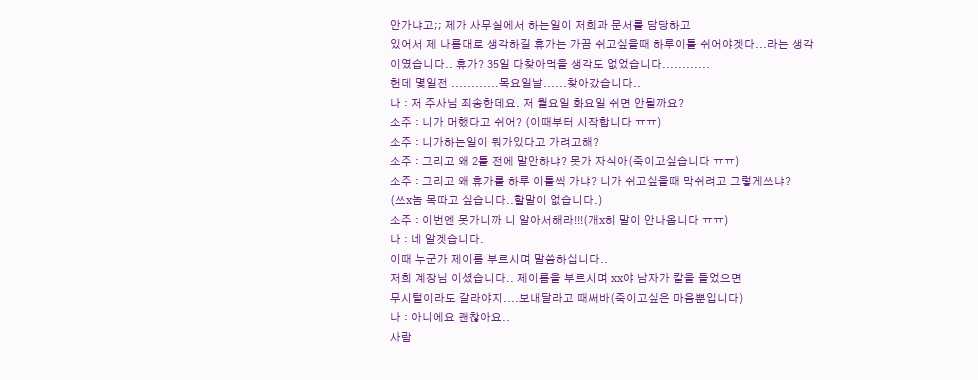안가냐고;; 제가 사무실에서 하는일이 저희과 문서를 담당하고
있어서 제 나름대로 생각하길 휴가는 가끔 쉬고싶을때 하루이틀 쉬어야겟다...라는 생각
이였습니다.. 휴가? 35일 다찾아먹을 생각도 없었습니다............
헌데 몇일전 ............목요일날......찾아갔습니다..
나 : 저 주사님 죄송한데요. 저 월요일 화요일 쉬면 안될까요?
소주 : 니가 머했다고 쉬어? (이때부터 시작합니다 ㅠㅠ)
소주 : 니가하는일이 뭐가있다고 가려고해?
소주 : 그리고 왜 2틀 전에 말안하냐? 못가 자식아(죽이고싶습니다 ㅠㅠ)
소주 : 그리고 왜 휴가를 하루 이틀씩 가냐? 니가 쉬고싶을때 막쉬려고 그렇게쓰냐?
(쓰x놈 목따고 싶습니다..할말이 없습니다.)
소주 : 이번엔 못가니까 니 알아서해라!!!(개x히 말이 안나옵니다 ㅠㅠ)
나 : 네 알겟습니다.
이때 누군가 제이름 부르시며 말씀하십니다..
저희 계장님 이셨습니다.. 제이름을 부르시며 xx야 남자가 칼을 들었으면
무시털이라도 갈라야지....보내달라고 때써바(죽이고싶은 마음뿐입니다)
나 : 아니에요 괜찮아요..
사람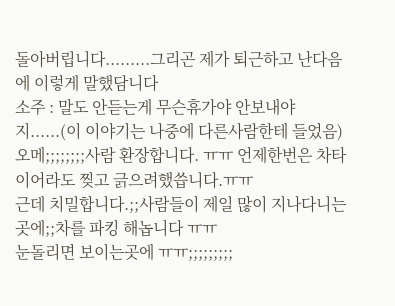돌아버립니다.........그리곤 제가 퇴근하고 난다음에 이렇게 말했담니다
소주 : 말도 안듣는게 무슨휴가야 안보내야지......(이 이야기는 나중에 다른사람한테 들었음)
오메;;;;;;;;사람 환장합니다. ㅠㅠ 언제한번은 차타이어라도 찢고 긁으려했씁니다.ㅠㅠ
근데 치밀합니다.;;사람들이 제일 많이 지나다니는곳에;;차를 파킹 해놉니다 ㅠㅠ
눈돌리면 보이는곳에 ㅠㅠ;;;;;;;;;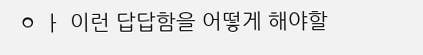ㅇ ㅏ 이런 답답함을 어떻게 해야할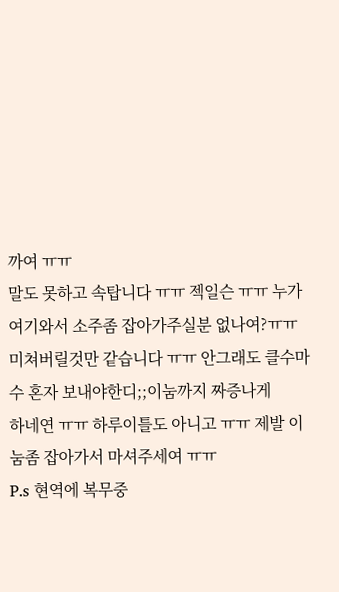까여 ㅠㅠ
말도 못하고 속탑니다 ㅠㅠ 젝일슨 ㅠㅠ 누가 여기와서 소주좀 잡아가주실분 없나여?ㅠㅠ
미쳐버릴것만 같습니다 ㅠㅠ 안그래도 클수마수 혼자 보내야한디;;이눔까지 짜증나게
하네연 ㅠㅠ 하루이틀도 아니고 ㅠㅠ 제발 이눔좀 잡아가서 마셔주세여 ㅠㅠ
P.s 현역에 복무중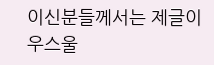이신분들께서는 제글이 우스울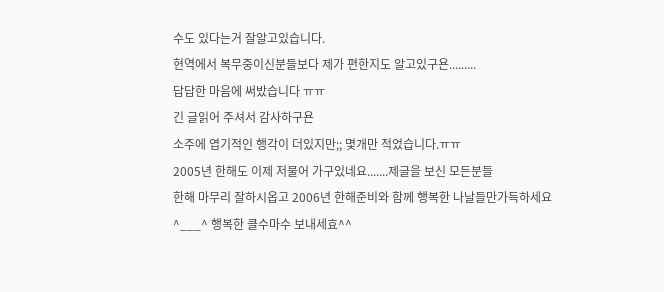수도 있다는거 잘알고있습니다.
현역에서 복무중이신분들보다 제가 편한지도 알고있구욘.........
답답한 마음에 써밨습니다 ㅠㅠ
긴 글읽어 주셔서 감사하구욘
소주에 엽기적인 행각이 더있지만;; 몇개만 적었습니다.ㅠㅠ
2005년 한해도 이제 저물어 가구있네요.......제글을 보신 모든분들
한해 마무리 잘하시옵고 2006년 한해준비와 함께 행복한 나날들만가득하세요
^___^ 행복한 클수마수 보내세효^^